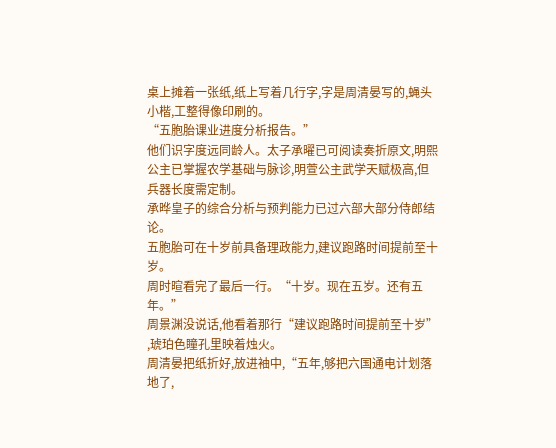桌上摊着一张纸,纸上写着几行字,字是周清晏写的,蝇头小楷,工整得像印刷的。
“五胞胎课业进度分析报告。”
他们识字度远同龄人。太子承曜已可阅读奏折原文,明熙公主已掌握农学基础与脉诊,明萱公主武学天赋极高,但兵器长度需定制。
承晔皇子的综合分析与预判能力已过六部大部分侍郎结论。
五胞胎可在十岁前具备理政能力,建议跑路时间提前至十岁。
周时暄看完了最后一行。“十岁。现在五岁。还有五年。”
周景渊没说话,他看着那行“建议跑路时间提前至十岁”
,琥珀色瞳孔里映着烛火。
周清晏把纸折好,放进袖中,“五年,够把六国通电计划落地了,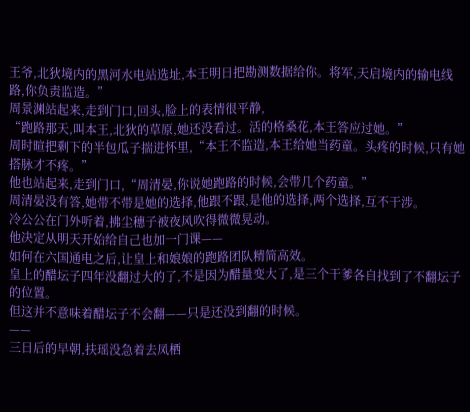王爷,北狄境内的黑河水电站选址,本王明日把勘测数据给你。将军,天启境内的输电线路,你负责监造。”
周景渊站起来,走到门口,回头,脸上的表情很平静,
“跑路那天,叫本王,北狄的草原,她还没看过。活的格桑花,本王答应过她。”
周时暄把剩下的半包瓜子揣进怀里,“本王不监造,本王给她当药童。头疼的时候,只有她搭脉才不疼。”
他也站起来,走到门口,“周清晏,你说她跑路的时候,会带几个药童。”
周清晏没有答,她带不带是她的选择,他跟不跟,是他的选择,两个选择,互不干涉。
冷公公在门外听着,拂尘穗子被夜风吹得微微晃动。
他决定从明天开始给自己也加一门课——
如何在六国通电之后,让皇上和娘娘的跑路团队精简高效。
皇上的醋坛子四年没翻过大的了,不是因为醋量变大了,是三个干爹各自找到了不翻坛子的位置。
但这并不意味着醋坛子不会翻——只是还没到翻的时候。
——
三日后的早朝,扶瑶没急着去凤栖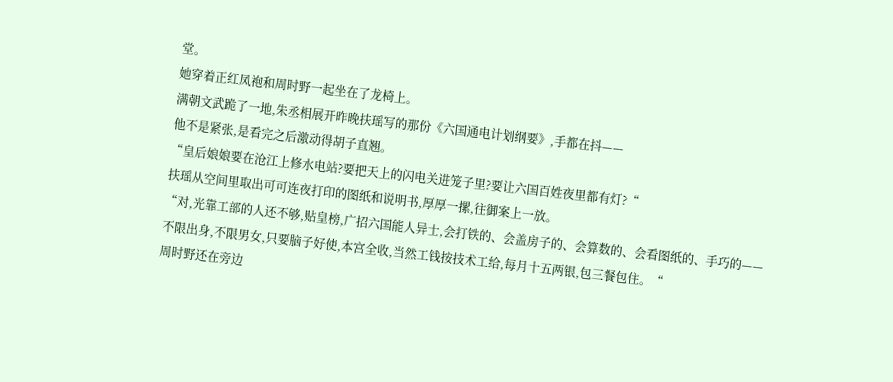堂。
她穿着正红凤袍和周时野一起坐在了龙椅上。
满朝文武跪了一地,朱丞相展开昨晚扶瑶写的那份《六国通电计划纲要》,手都在抖——
他不是紧张,是看完之后激动得胡子直翘。
“皇后娘娘要在沧江上修水电站?要把天上的闪电关进笼子里?要让六国百姓夜里都有灯?“
扶瑶从空间里取出可可连夜打印的图纸和说明书,厚厚一摞,往御案上一放。
“对,光靠工部的人还不够,贴皇榜,广招六国能人异士,会打铁的、会盖房子的、会算数的、会看图纸的、手巧的——
不限出身,不限男女,只要脑子好使,本宫全收,当然工钱按技术工给,每月十五两银,包三餐包住。“
周时野还在旁边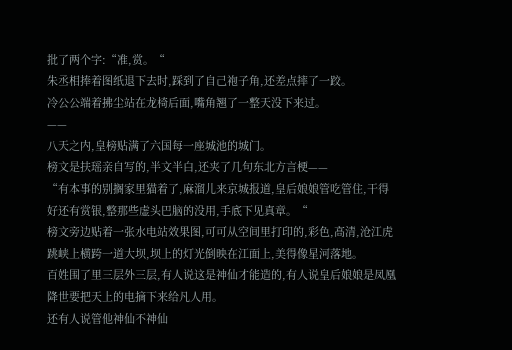批了两个字:“准,赏。“
朱丞相捧着图纸退下去时,踩到了自己袍子角,还差点摔了一跤。
冷公公端着拂尘站在龙椅后面,嘴角翘了一整天没下来过。
——
八天之内,皇榜贴满了六国每一座城池的城门。
榜文是扶瑶亲自写的,半文半白,还夹了几句东北方言梗——
“有本事的别搁家里猫着了,麻溜儿来京城报道,皇后娘娘管吃管住,干得好还有赏银,整那些虚头巴脑的没用,手底下见真章。“
榜文旁边贴着一张水电站效果图,可可从空间里打印的,彩色,高清,沧江虎跳峡上横跨一道大坝,坝上的灯光倒映在江面上,美得像星河落地。
百姓围了里三层外三层,有人说这是神仙才能造的,有人说皇后娘娘是凤凰降世要把天上的电摘下来给凡人用。
还有人说管他神仙不神仙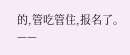的,管吃管住,报名了。
——